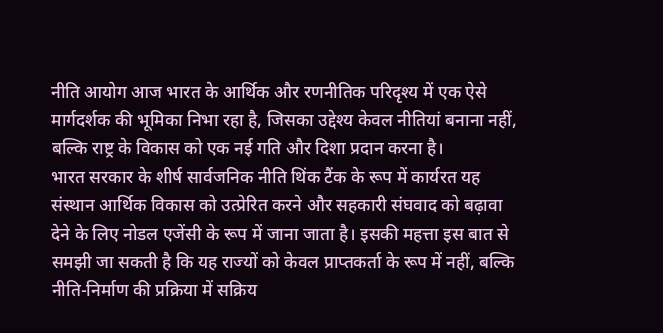नीति आयोग आज भारत के आर्थिक और रणनीतिक परिदृश्य में एक ऐसे मार्गदर्शक की भूमिका निभा रहा है, जिसका उद्देश्य केवल नीतियां बनाना नहीं, बल्कि राष्ट्र के विकास को एक नई गति और दिशा प्रदान करना है।
भारत सरकार के शीर्ष सार्वजनिक नीति थिंक टैंक के रूप में कार्यरत यह संस्थान आर्थिक विकास को उत्प्रेरित करने और सहकारी संघवाद को बढ़ावा देने के लिए नोडल एजेंसी के रूप में जाना जाता है। इसकी महत्ता इस बात से समझी जा सकती है कि यह राज्यों को केवल प्राप्तकर्ता के रूप में नहीं, बल्कि नीति-निर्माण की प्रक्रिया में सक्रिय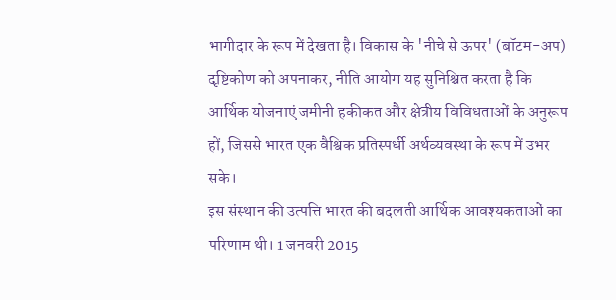भागीदार के रूप में देखता है। विकास के 'नीचे से ऊपर' (बॉटम-अप) दृष्टिकोण को अपनाकर, नीति आयोग यह सुनिश्चित करता है कि आर्थिक योजनाएं जमीनी हकीकत और क्षेत्रीय विविधताओं के अनुरूप हों, जिससे भारत एक वैश्विक प्रतिस्पर्धी अर्थव्यवस्था के रूप में उभर सके।
इस संस्थान की उत्पत्ति भारत की बदलती आर्थिक आवश्यकताओं का परिणाम थी। 1 जनवरी 2015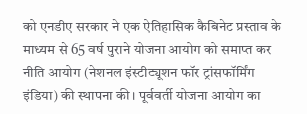को एनडीए सरकार ने एक ऐतिहासिक कैबिनेट प्रस्ताव के माध्यम से 65 वर्ष पुराने योजना आयोग को समाप्त कर नीति आयोग (नेशनल इंस्टीट्यूशन फॉर ट्रांसफॉर्मिंग इंडिया) की स्थापना की। पूर्ववर्ती योजना आयोग का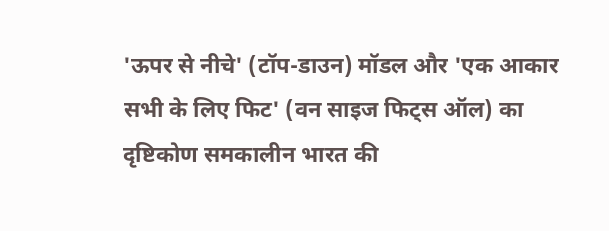'ऊपर से नीचे' (टॉप-डाउन) मॉडल और 'एक आकार सभी के लिए फिट' (वन साइज फिट्स ऑल) का दृष्टिकोण समकालीन भारत की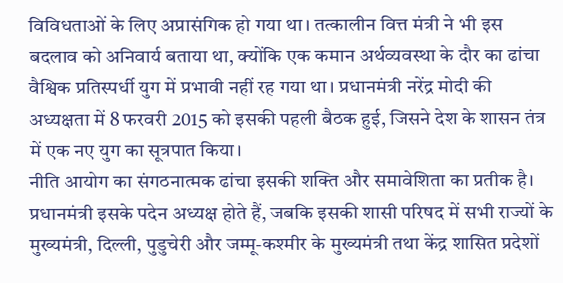विविधताओं के लिए अप्रासंगिक हो गया था। तत्कालीन वित्त मंत्री ने भी इस बदलाव को अनिवार्य बताया था, क्योंकि एक कमान अर्थव्यवस्था के दौर का ढांचा वैश्विक प्रतिस्पर्धी युग में प्रभावी नहीं रह गया था। प्रधानमंत्री नरेंद्र मोदी की अध्यक्षता में 8 फरवरी 2015 को इसकी पहली बैठक हुई, जिसने देश के शासन तंत्र में एक नए युग का सूत्रपात किया।
नीति आयोग का संगठनात्मक ढांचा इसकी शक्ति और समावेशिता का प्रतीक है। प्रधानमंत्री इसके पदेन अध्यक्ष होते हैं, जबकि इसकी शासी परिषद में सभी राज्यों के मुख्यमंत्री, दिल्ली, पुडुचेरी और जम्मू-कश्मीर के मुख्यमंत्री तथा केंद्र शासित प्रदेशों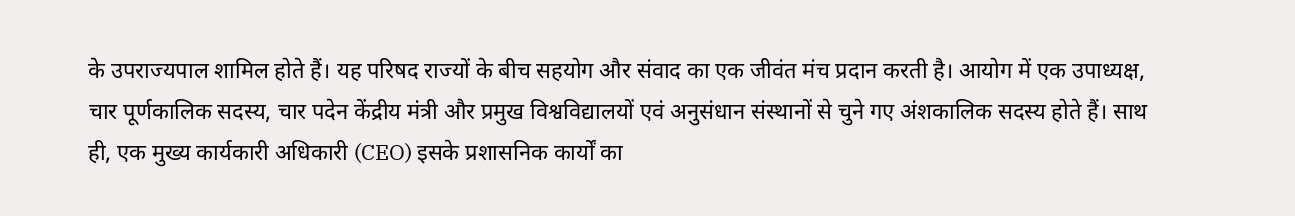के उपराज्यपाल शामिल होते हैं। यह परिषद राज्यों के बीच सहयोग और संवाद का एक जीवंत मंच प्रदान करती है। आयोग में एक उपाध्यक्ष, चार पूर्णकालिक सदस्य, चार पदेन केंद्रीय मंत्री और प्रमुख विश्वविद्यालयों एवं अनुसंधान संस्थानों से चुने गए अंशकालिक सदस्य होते हैं। साथ ही, एक मुख्य कार्यकारी अधिकारी (CEO) इसके प्रशासनिक कार्यों का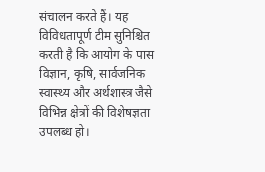संचालन करते हैं। यह विविधतापूर्ण टीम सुनिश्चित करती है कि आयोग के पास विज्ञान, कृषि, सार्वजनिक स्वास्थ्य और अर्थशास्त्र जैसे विभिन्न क्षेत्रों की विशेषज्ञता उपलब्ध हो।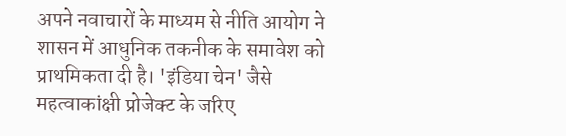अपने नवाचारों के माध्यम से नीति आयोग ने शासन में आधुनिक तकनीक के समावेश को प्राथमिकता दी है। 'इंडिया चेन' जैसे महत्वाकांक्षी प्रोजेक्ट के जरिए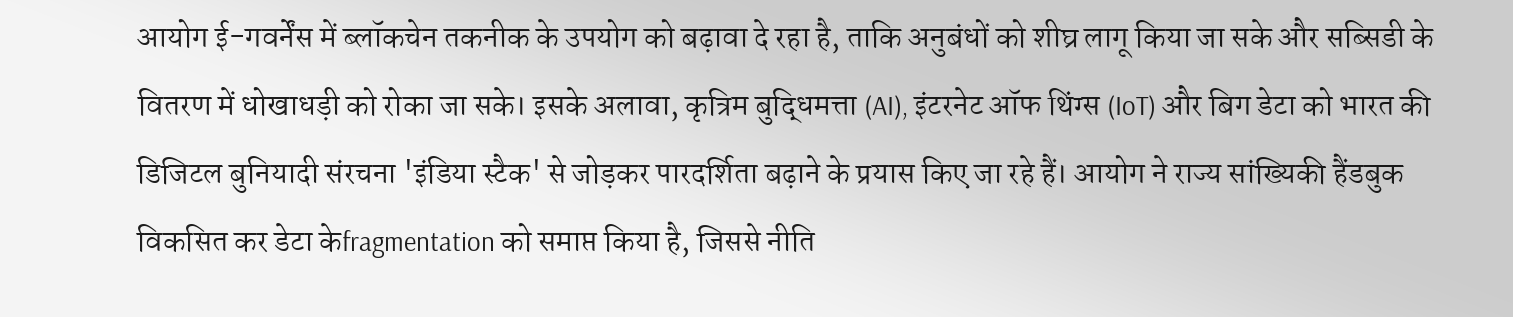आयोग ई-गवर्नेंस में ब्लॉकचेन तकनीक के उपयोग को बढ़ावा दे रहा है, ताकि अनुबंधों को शीघ्र लागू किया जा सके और सब्सिडी के वितरण में धोखाधड़ी को रोका जा सके। इसके अलावा, कृत्रिम बुद्धिमत्ता (AI), इंटरनेट ऑफ थिंग्स (IoT) और बिग डेटा को भारत की डिजिटल बुनियादी संरचना 'इंडिया स्टैक' से जोड़कर पारदर्शिता बढ़ाने के प्रयास किए जा रहे हैं। आयोग ने राज्य सांख्यिकी हैंडबुक विकसित कर डेटा केfragmentation को समाप्त किया है, जिससे नीति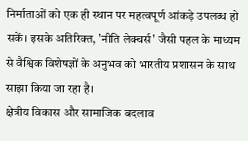निर्माताओं को एक ही स्थान पर महत्वपूर्ण आंकड़े उपलब्ध हो सकें। इसके अतिरिक्त, 'नीति लेक्चर्स' जैसी पहल के माध्यम से वैश्विक विशेषज्ञों के अनुभव को भारतीय प्रशासन के साथ साझा किया जा रहा है।
क्षेत्रीय विकास और सामाजिक बदलाव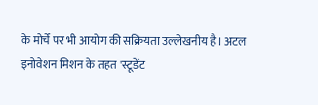के मोर्चे पर भी आयोग की सक्रियता उल्लेखनीय है। अटल इनोवेशन मिशन के तहत 'स्टूडेंट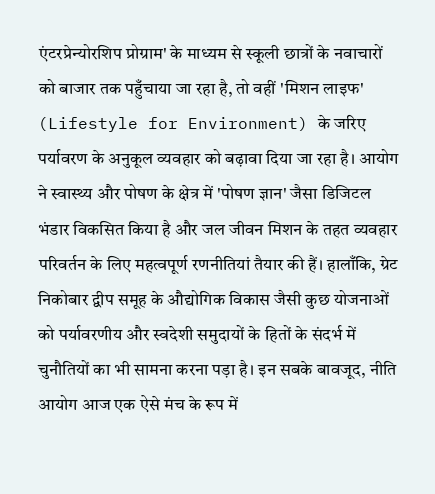एंटरप्रेन्योरशिप प्रोग्राम' के माध्यम से स्कूली छात्रों के नवाचारों को बाजार तक पहुँचाया जा रहा है, तो वहीं 'मिशन लाइफ' (Lifestyle for Environment) के जरिए पर्यावरण के अनुकूल व्यवहार को बढ़ावा दिया जा रहा है। आयोग ने स्वास्थ्य और पोषण के क्षेत्र में 'पोषण ज्ञान' जैसा डिजिटल भंडार विकसित किया है और जल जीवन मिशन के तहत व्यवहार परिवर्तन के लिए महत्वपूर्ण रणनीतियां तैयार की हैं। हालाँकि, ग्रेट निकोबार द्वीप समूह के औद्योगिक विकास जैसी कुछ योजनाओं को पर्यावरणीय और स्वदेशी समुदायों के हितों के संदर्भ में चुनौतियों का भी सामना करना पड़ा है। इन सबके बावजूद, नीति आयोग आज एक ऐसे मंच के रूप में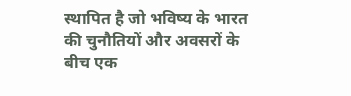स्थापित है जो भविष्य के भारत की चुनौतियों और अवसरों के बीच एक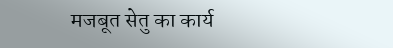मजबूत सेतु का कार्य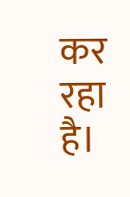कर रहा है।